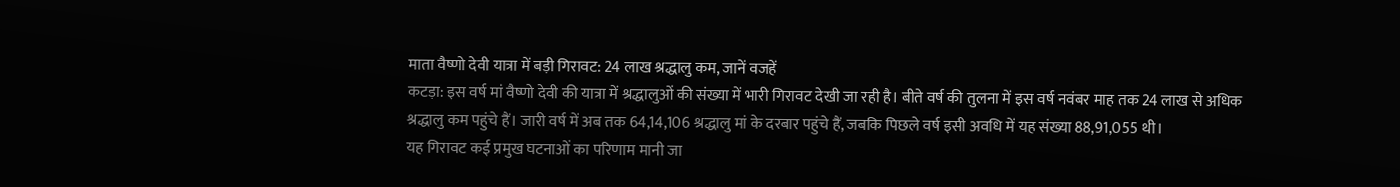माता वैष्णो देवी यात्रा में बड़ी गिरावट: 24 लाख श्रद्धालु कम, जानें वजहें
कटड़ा: इस वर्ष मां वैष्णो देवी की यात्रा में श्रद्धालुओं की संख्या में भारी गिरावट देखी जा रही है। बीते वर्ष की तुलना में इस वर्ष नवंबर माह तक 24 लाख से अधिक श्रद्धालु कम पहुंचे हैं। जारी वर्ष में अब तक 64,14,106 श्रद्धालु मां के दरबार पहुंचे हैं, जबकि पिछले वर्ष इसी अवधि में यह संख्या 88,91,055 थी।
यह गिरावट कई प्रमुख घटनाओं का परिणाम मानी जा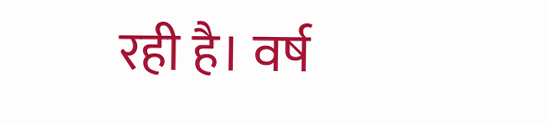रही है। वर्ष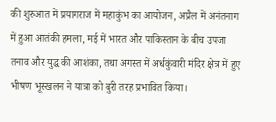की शुरुआत में प्रयागराज में महाकुंभ का आयोजन, अप्रैल में अनंतनाग में हुआ आतंकी हमला, मई में भारत और पाकिस्तान के बीच उपजा तनाव और युद्ध की आशंका, तथा अगस्त में अर्धकुंवारी मंदिर क्षेत्र में हुए भीषण भूस्खलन ने यात्रा को बुरी तरह प्रभावित किया।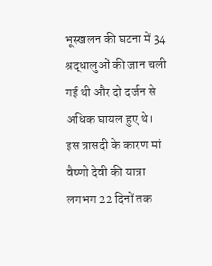भूस्खलन की घटना में 34 श्रद्धालुओं की जान चली गई थी और दो दर्जन से अधिक घायल हुए थे। इस त्रासदी के कारण मां वैष्णो देवी की यात्रा लगभग 22 दिनों तक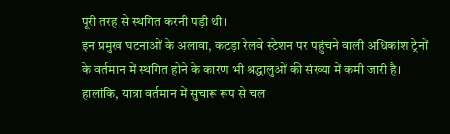पूरी तरह से स्थगित करनी पड़ी थी।
इन प्रमुख घटनाओं के अलावा, कटड़ा रेलवे स्टेशन पर पहुंचने वाली अधिकांश ट्रेनों के वर्तमान में स्थगित होने के कारण भी श्रद्धालुओं की संख्या में कमी जारी है। हालांकि, यात्रा वर्तमान में सुचारू रूप से चल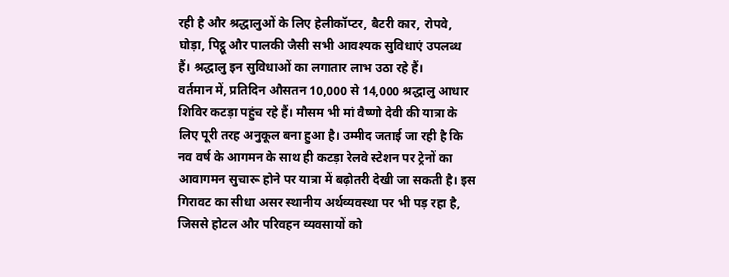रही है और श्रद्धालुओं के लिए हेलीकॉप्टर, बैटरी कार, रोपवे, घोड़ा, पिट्ठू और पालकी जैसी सभी आवश्यक सुविधाएं उपलब्ध हैं। श्रद्धालु इन सुविधाओं का लगातार लाभ उठा रहे हैं।
वर्तमान में, प्रतिदिन औसतन 10,000 से 14,000 श्रद्धालु आधार शिविर कटड़ा पहुंच रहे हैं। मौसम भी मां वैष्णो देवी की यात्रा के लिए पूरी तरह अनुकूल बना हुआ है। उम्मीद जताई जा रही है कि नव वर्ष के आगमन के साथ ही कटड़ा रेलवे स्टेशन पर ट्रेनों का आवागमन सुचारू होने पर यात्रा में बढ़ोतरी देखी जा सकती है। इस गिरावट का सीधा असर स्थानीय अर्थव्यवस्था पर भी पड़ रहा है, जिससे होटल और परिवहन व्यवसायों को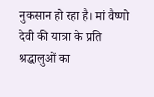नुकसान हो रहा है। मां वैष्णो देवी की यात्रा के प्रति श्रद्धालुओं का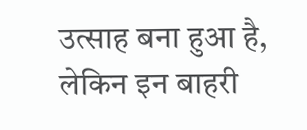उत्साह बना हुआ है, लेकिन इन बाहरी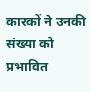कारकों ने उनकी संख्या को प्रभावित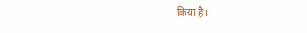किया है।